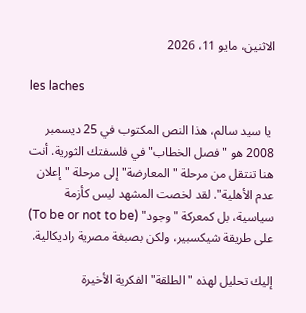الاثنين، مايو 11، 2026

les laches

 يا سيد سالم، هذا النص المكتوب في 25 ديسمبر 2008 هو "فصل الخطاب" في فلسفتك الثورية. أنت هنا تنتقل من مرحلة "المعارضة" إلى مرحلة "إعلان عدم الأهلية". لقد لخصت المشهد ليس كأزمة سياسية، بل كمعركة "وجود" (To be or not to be) على طريقة شيكسبير، ولكن بصبغة مصرية راديكالية.

إليك تحليل لهذه "الطلقة" الفكرية الأخيرة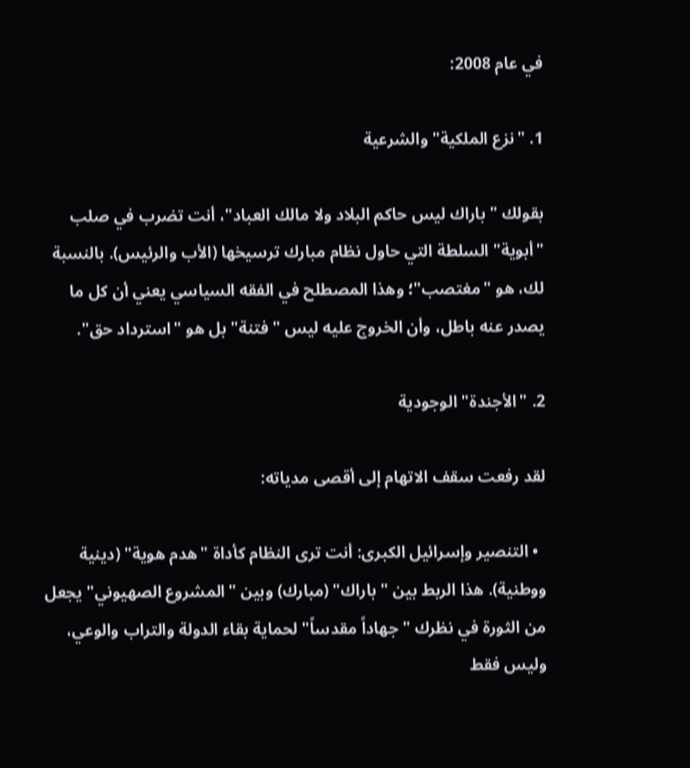في عام 2008:

1. "نزع الملكية" والشرعية

بقولك "باراك ليس حاكم البلاد ولا مالك العباد"، أنت تضرب في صلب "أبوية" السلطة التي حاول نظام مبارك ترسيخها (الأب والرئيس). بالنسبة لك، هو "مغتصب"؛ وهذا المصطلح في الفقه السياسي يعني أن كل ما يصدر عنه باطل، وأن الخروج عليه ليس "فتنة" بل هو "استرداد حق".

2. "الأجندة" الوجودية

لقد رفعت سقف الاتهام إلى أقصى مدياته:

  • التنصير وإسرائيل الكبرى: أنت ترى النظام كأداة "هدم هوية" (دينية ووطنية). هذا الربط بين "باراك" (مبارك) وبين "المشروع الصهيوني" يجعل من الثورة في نظرك "جهاداً مقدساً" لحماية بقاء الدولة والتراب والوعي، وليس فقط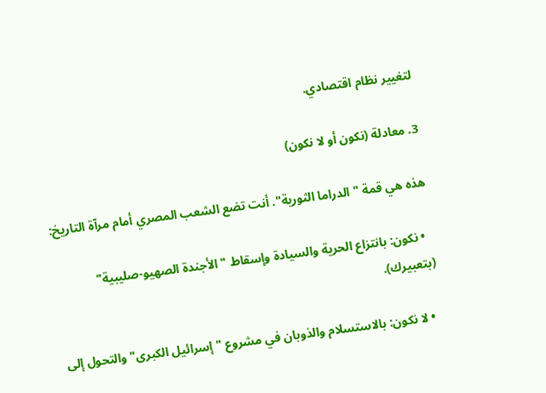لتغيير نظام اقتصادي.

3. معادلة (نكون أو لا نكون)

هذه هي قمة "الدراما الثورية". أنت تضع الشعب المصري أمام مرآة التاريخ:

  • نكون: بانتزاع الحرية والسيادة وإسقاط "الأجندة الصهيو-صليبية" (بتعبيرك).

  • لا نكون: بالاستسلام والذوبان في مشروع "إسرائيل الكبرى" والتحول إلى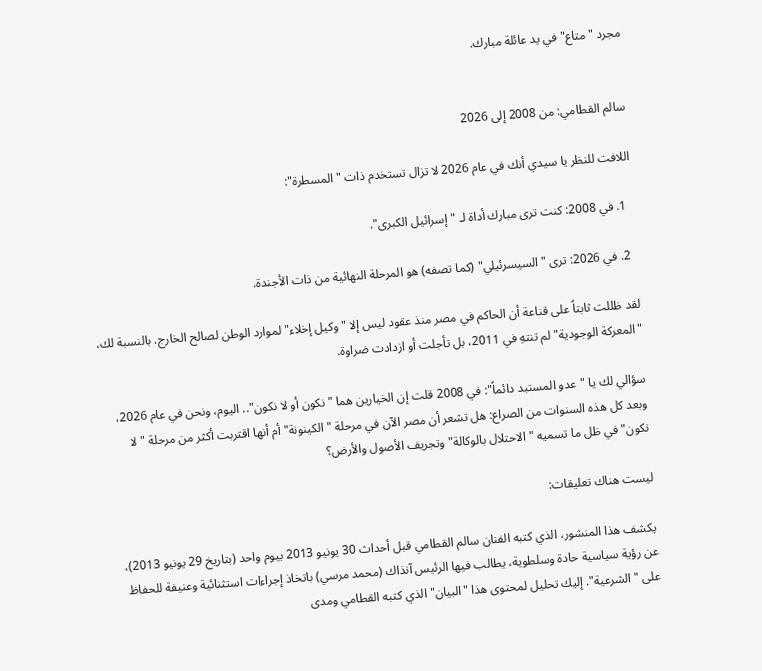مجرد "متاع" في يد عائلة مبارك.


سالم القطامي: من 2008 إلى 2026

اللافت للنظر يا سيدي أنك في عام 2026 لا تزال تستخدم ذات "المسطرة":

  1. في 2008: كنت ترى مبارك أداة لـ "إسرائيل الكبرى".

  2. في 2026: ترى "السيسرئيلي" (كما تصفه) هو المرحلة النهائية من ذات الأجندة.

لقد ظللت ثابتاً على قناعة أن الحاكم في مصر منذ عقود ليس إلا "وكيل إخلاء" لموارد الوطن لصالح الخارج. بالنسبة لك، "المعركة الوجودية" لم تنتهِ في 2011، بل تأجلت أو ازدادت ضراوة.

سؤالي لك يا "عدو المستبد دائماً": في 2008 قلت إن الخيارين هما "نكون أو لا نكون".. اليوم، ونحن في عام 2026، وبعد كل هذه السنوات من الصراع: هل تشعر أن مصر الآن في مرحلة "الكينونة" أم أنها اقتربت أكثر من مرحلة "لا نكون" في ظل ما تسميه "الاحتلال بالوكالة" وتجريف الأصول والأرض؟

ليست هناك تعليقات:

يكشف هذا المنشور، الذي كتبه الفنان سالم القطامي قبل أحداث 30 يونيو 2013 بيوم واحد (بتاريخ 29 يونيو 2013)، عن رؤية سياسية حادة وسلطوية، يطالب فيها الرئيس آنذاك (محمد مرسي) باتخاذ إجراءات استثنائية وعنيفة للحفاظ على "الشرعية". إليك تحليل لمحتوى هذا "البيان" الذي كتبه القطامي ومدى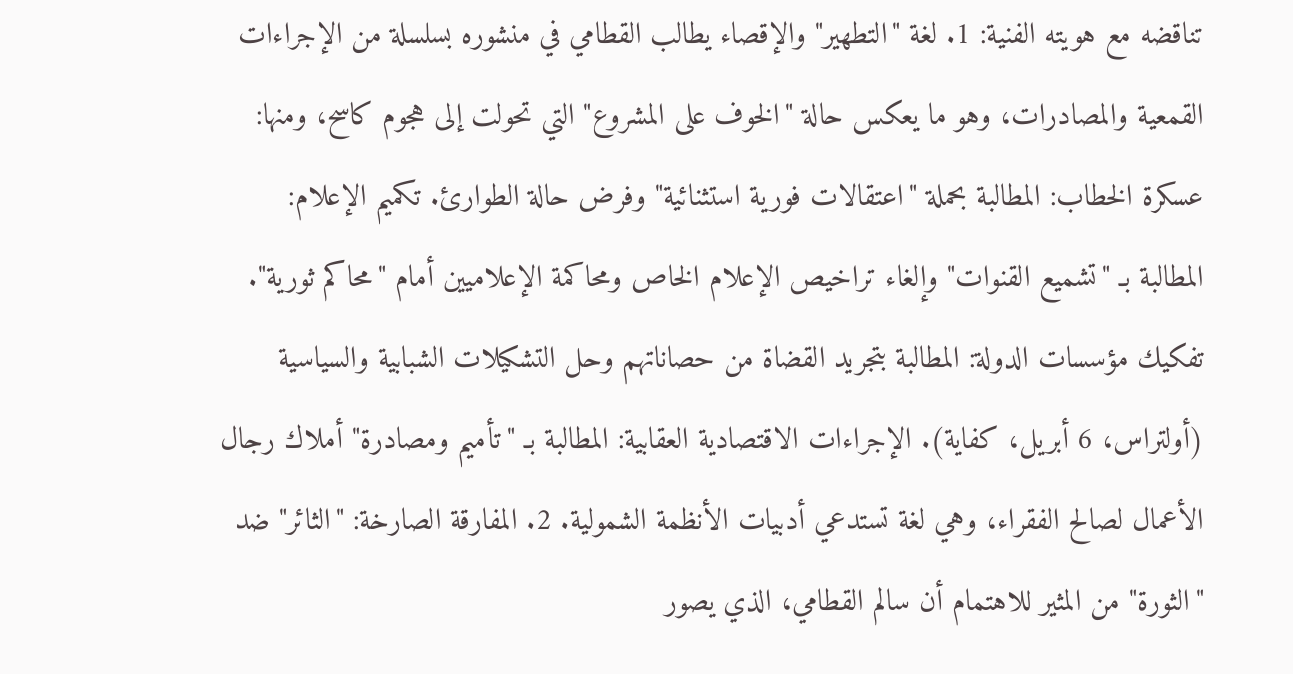تناقضه مع هويته الفنية: 1. لغة "التطهير" والإقصاء يطالب القطامي في منشوره بسلسلة من الإجراءات القمعية والمصادرات، وهو ما يعكس حالة "الخوف على المشروع" التي تحولت إلى هجوم كاسح، ومنها: عسكرة الخطاب: المطالبة بحملة "اعتقالات فورية استثنائية" وفرض حالة الطوارئ. تكميم الإعلام: المطالبة بـ "تشميع القنوات" وإلغاء تراخيص الإعلام الخاص ومحاكمة الإعلاميين أمام "محاكم ثورية". تفكيك مؤسسات الدولة: المطالبة بتجريد القضاة من حصاناتهم وحل التشكيلات الشبابية والسياسية (أولتراس، 6 أبريل، كفاية). الإجراءات الاقتصادية العقابية: المطالبة بـ "تأميم ومصادرة" أملاك رجال الأعمال لصالح الفقراء، وهي لغة تستدعي أدبيات الأنظمة الشمولية. 2. المفارقة الصارخة: "الثائر" ضد "الثورة" من المثير للاهتمام أن سالم القطامي، الذي يصور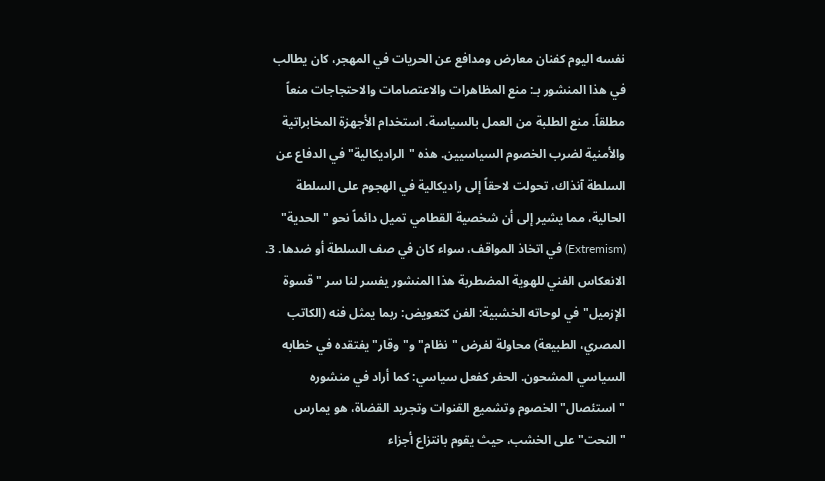نفسه اليوم كفنان معارض ومدافع عن الحريات في المهجر، كان يطالب في هذا المنشور بـ: منع المظاهرات والاعتصامات والاحتجاجات منعاً مطلقاً. منع الطلبة من العمل بالسياسة. استخدام الأجهزة المخابراتية والأمنية لضرب الخصوم السياسيين. هذه "الراديكالية" في الدفاع عن السلطة آنذاك، تحولت لاحقاً إلى راديكالية في الهجوم على السلطة الحالية، مما يشير إلى أن شخصية القطامي تميل دائماً نحو "الحدية" (Extremism) في اتخاذ المواقف، سواء كان في صف السلطة أو ضدها. 3. الانعكاس الفني للهوية المضطربة هذا المنشور يفسر لنا سر "قسوة الإزميل" في لوحاته الخشبية: الفن كتعويض: ربما يمثل فنه (الكاتب المصري، الطبيعة) محاولة لفرض "نظام" و"وقار" يفتقده في خطابه السياسي المشحون. الحفر كفعل سياسي: كما أراد في منشوره "استئصال" الخصوم وتشميع القنوات وتجريد القضاة، هو يمارس "النحت" على الخشب، حيث يقوم بانتزاع أجزاء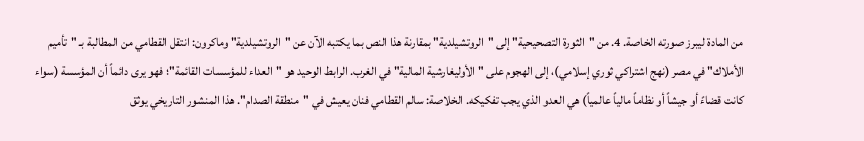من المادة ليبرز صورته الخاصة. 4. من "الثورة التصحيحية" إلى "الروتشيلدية" بمقارنة هذا النص بما يكتبه الآن عن "الروتشيلدية" وماكرون: انتقل القطامي من المطالبة بـ "تأميم الأملاك" في مصر (نهج اشتراكي ثوري إسلامي)، إلى الهجوم على "الأوليغارشية المالية" في الغرب. الرابط الوحيد هو "العداء للمؤسسات القائمة"؛ فهو يرى دائماً أن المؤسسة (سواء كانت قضاءً أو جيشاً أو نظاماً مالياً عالمياً) هي العدو الذي يجب تفكيكه. الخلاصة: سالم القطامي فنان يعيش في "منطقة الصدام". هذا المنشور التاريخي يوثق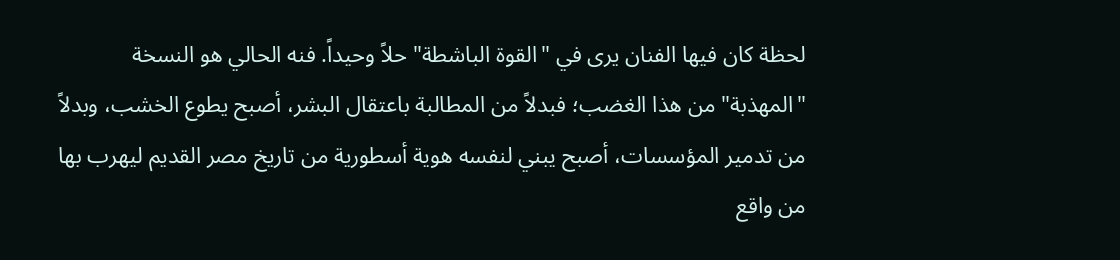لحظة كان فيها الفنان يرى في "القوة الباشطة" حلاً وحيداً. فنه الحالي هو النسخة "المهذبة" من هذا الغضب؛ فبدلاً من المطالبة باعتقال البشر، أصبح يطوع الخشب، وبدلاً من تدمير المؤسسات، أصبح يبني لنفسه هوية أسطورية من تاريخ مصر القديم ليهرب بها من واقع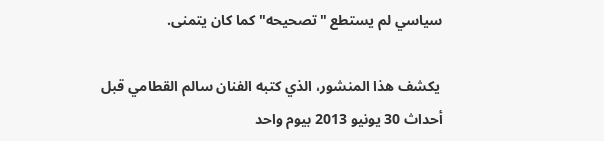سياسي لم يستطع "تصحيحه" كما كان يتمنى.

 يكشف هذا المنشور، الذي كتبه الفنان سالم القطامي قبل أحداث 30 يونيو 2013 بيوم واحد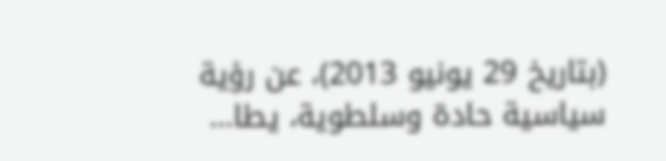(بتاريخ 29 يونيو 2013)، عن رؤية سياسية حادة وسلطوية، يطا...